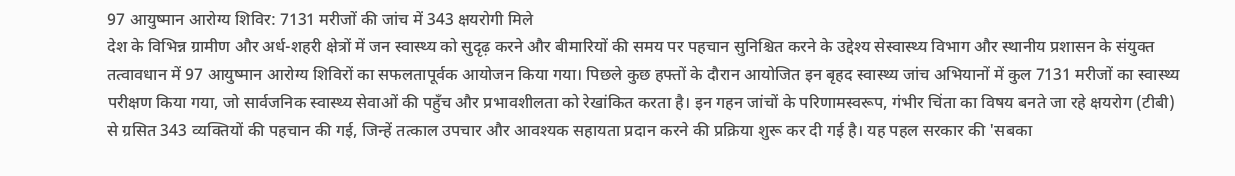97 आयुष्मान आरोग्य शिविर: 7131 मरीजों की जांच में 343 क्षयरोगी मिले
देश के विभिन्न ग्रामीण और अर्ध-शहरी क्षेत्रों में जन स्वास्थ्य को सुदृढ़ करने और बीमारियों की समय पर पहचान सुनिश्चित करने के उद्देश्य सेस्वास्थ्य विभाग और स्थानीय प्रशासन के संयुक्त तत्वावधान में 97 आयुष्मान आरोग्य शिविरों का सफलतापूर्वक आयोजन किया गया। पिछले कुछ हफ्तों के दौरान आयोजित इन बृहद स्वास्थ्य जांच अभियानों में कुल 7131 मरीजों का स्वास्थ्य परीक्षण किया गया, जो सार्वजनिक स्वास्थ्य सेवाओं की पहुँच और प्रभावशीलता को रेखांकित करता है। इन गहन जांचों के परिणामस्वरूप, गंभीर चिंता का विषय बनते जा रहे क्षयरोग (टीबी) से ग्रसित 343 व्यक्तियों की पहचान की गई, जिन्हें तत्काल उपचार और आवश्यक सहायता प्रदान करने की प्रक्रिया शुरू कर दी गई है। यह पहल सरकार की 'सबका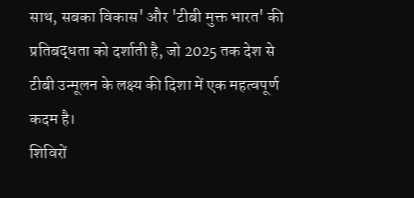साथ, सबका विकास' और 'टीबी मुक्त भारत' की प्रतिबद्धता को दर्शाती है, जो 2025 तक देश से टीबी उन्मूलन के लक्ष्य की दिशा में एक महत्वपूर्ण कदम है।
शिविरों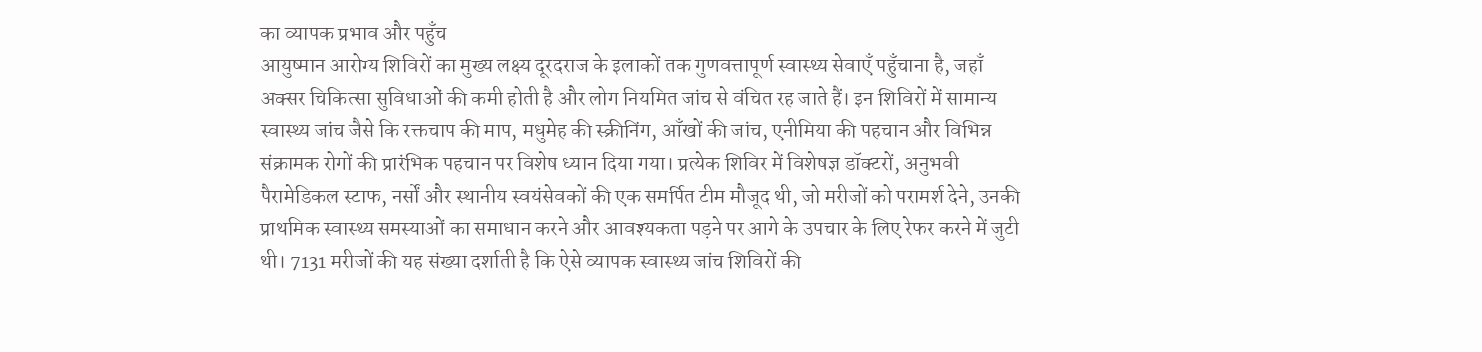का व्यापक प्रभाव और पहुँच
आयुष्मान आरोग्य शिविरों का मुख्य लक्ष्य दूरदराज के इलाकों तक गुणवत्तापूर्ण स्वास्थ्य सेवाएँ पहुँचाना है, जहाँ अक्सर चिकित्सा सुविधाओं की कमी होती है और लोग नियमित जांच से वंचित रह जाते हैं। इन शिविरों में सामान्य स्वास्थ्य जांच जैसे कि रक्तचाप की माप, मधुमेह की स्क्रीनिंग, आँखों की जांच, एनीमिया की पहचान और विभिन्न संक्रामक रोगों की प्रारंभिक पहचान पर विशेष ध्यान दिया गया। प्रत्येक शिविर में विशेषज्ञ डॉक्टरों, अनुभवी पैरामेडिकल स्टाफ, नर्सों और स्थानीय स्वयंसेवकों की एक समर्पित टीम मौजूद थी, जो मरीजों को परामर्श देने, उनकी प्राथमिक स्वास्थ्य समस्याओं का समाधान करने और आवश्यकता पड़ने पर आगे के उपचार के लिए रेफर करने में जुटी थी। 7131 मरीजों की यह संख्या दर्शाती है कि ऐसे व्यापक स्वास्थ्य जांच शिविरों की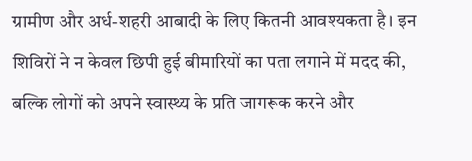ग्रामीण और अर्ध-शहरी आबादी के लिए कितनी आवश्यकता है। इन शिविरों ने न केवल छिपी हुई बीमारियों का पता लगाने में मदद की, बल्कि लोगों को अपने स्वास्थ्य के प्रति जागरूक करने और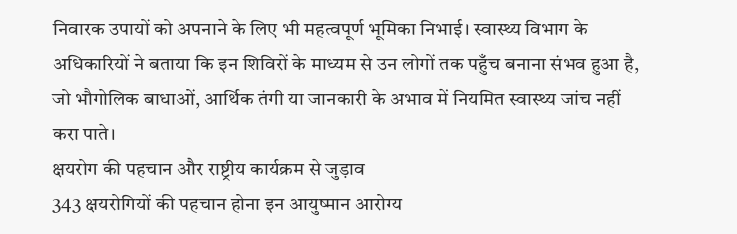निवारक उपायों को अपनाने के लिए भी महत्वपूर्ण भूमिका निभाई। स्वास्थ्य विभाग के अधिकारियों ने बताया कि इन शिविरों के माध्यम से उन लोगों तक पहुँच बनाना संभव हुआ है, जो भौगोलिक बाधाओं, आर्थिक तंगी या जानकारी के अभाव में नियमित स्वास्थ्य जांच नहीं करा पाते।
क्षयरोग की पहचान और राष्ट्रीय कार्यक्रम से जुड़ाव
343 क्षयरोगियों की पहचान होना इन आयुष्मान आरोग्य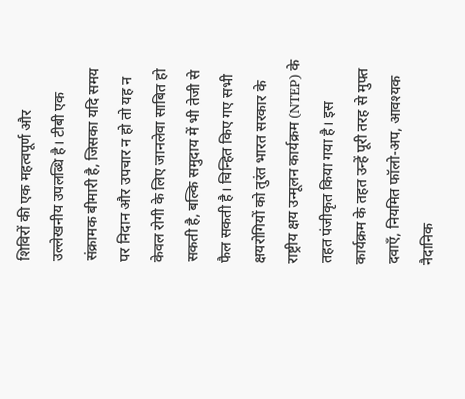शिविरों की एक महत्वपूर्ण और उल्लेखनीय उपलब्धि है। टीबी एक संक्रामक बीमारी है, जिसका यदि समय पर निदान और उपचार न हो तो यह न केवल रोगी के लिए जानलेवा साबित हो सकती है, बल्कि समुदाय में भी तेजी से फैल सकती है। चिन्हित किए गए सभी क्षयरोगियों को तुरंत भारत सरकार के राष्ट्रीय क्षय उन्मूलन कार्यक्रम (NTEP) के तहत पंजीकृत किया गया है। इस कार्यक्रम के तहत उन्हें पूरी तरह से मुफ्त दवाएँ, नियमित फॉलो-अप, आवश्यक नैदानिक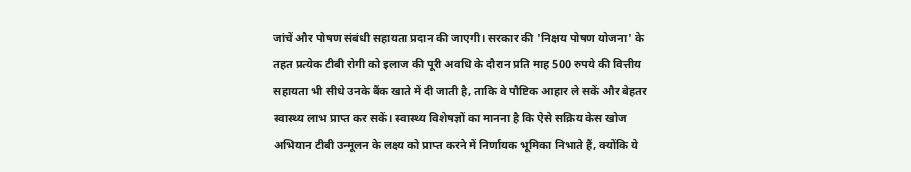जांचें और पोषण संबंधी सहायता प्रदान की जाएगी। सरकार की 'निक्षय पोषण योजना' के तहत प्रत्येक टीबी रोगी को इलाज की पूरी अवधि के दौरान प्रति माह 500 रुपये की वित्तीय सहायता भी सीधे उनके बैंक खाते में दी जाती है, ताकि वे पौष्टिक आहार ले सकें और बेहतर स्वास्थ्य लाभ प्राप्त कर सकें। स्वास्थ्य विशेषज्ञों का मानना है कि ऐसे सक्रिय केस खोज अभियान टीबी उन्मूलन के लक्ष्य को प्राप्त करने में निर्णायक भूमिका निभाते हैं, क्योंकि ये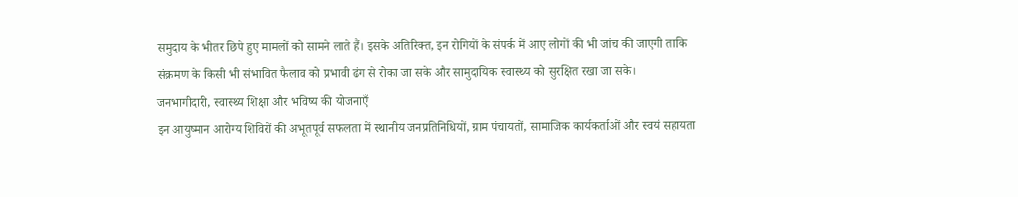समुदाय के भीतर छिपे हुए मामलों को सामने लाते हैं। इसके अतिरिक्त, इन रोगियों के संपर्क में आए लोगों की भी जांच की जाएगी ताकि संक्रमण के किसी भी संभावित फैलाव को प्रभावी ढंग से रोका जा सके और सामुदायिक स्वास्थ्य को सुरक्षित रखा जा सके।
जनभागीदारी, स्वास्थ्य शिक्षा और भविष्य की योजनाएँ
इन आयुष्मान आरोग्य शिविरों की अभूतपूर्व सफलता में स्थानीय जनप्रतिनिधियों, ग्राम पंचायतों, सामाजिक कार्यकर्ताओं और स्वयं सहायता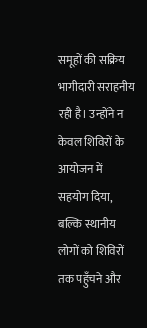समूहों की सक्रिय भागीदारी सराहनीय रही है। उन्होंने न केवल शिविरों के आयोजन में सहयोग दिया, बल्कि स्थानीय लोगों को शिविरों तक पहुँचने और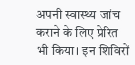अपनी स्वास्थ्य जांच कराने के लिए प्रेरित भी किया। इन शिविरों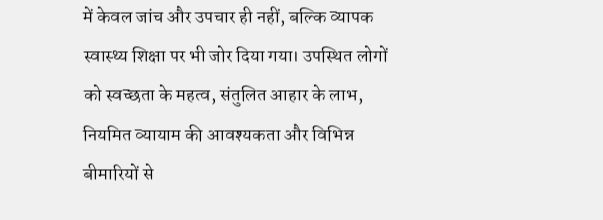में केवल जांच और उपचार ही नहीं, बल्कि व्यापक स्वास्थ्य शिक्षा पर भी जोर दिया गया। उपस्थित लोगों को स्वच्छता के महत्व, संतुलित आहार के लाभ, नियमित व्यायाम की आवश्यकता और विभिन्न बीमारियों से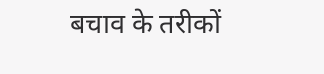बचाव के तरीकों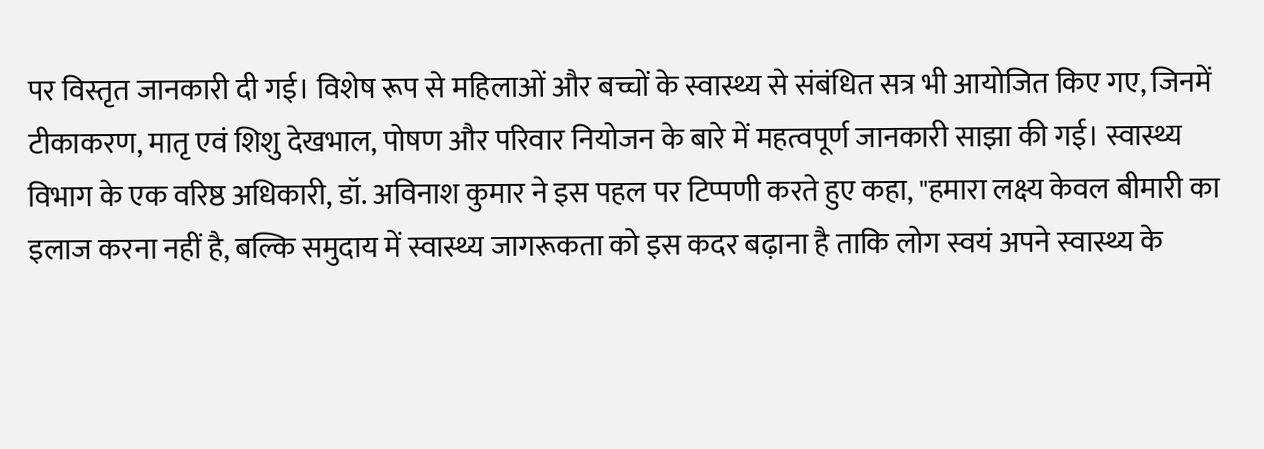पर विस्तृत जानकारी दी गई। विशेष रूप से महिलाओं और बच्चों के स्वास्थ्य से संबंधित सत्र भी आयोजित किए गए, जिनमें टीकाकरण, मातृ एवं शिशु देखभाल, पोषण और परिवार नियोजन के बारे में महत्वपूर्ण जानकारी साझा की गई। स्वास्थ्य विभाग के एक वरिष्ठ अधिकारी, डॉ. अविनाश कुमार ने इस पहल पर टिप्पणी करते हुए कहा, "हमारा लक्ष्य केवल बीमारी का इलाज करना नहीं है, बल्कि समुदाय में स्वास्थ्य जागरूकता को इस कदर बढ़ाना है ताकि लोग स्वयं अपने स्वास्थ्य के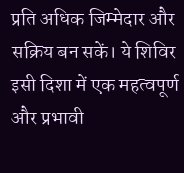प्रति अधिक जिम्मेदार और सक्रिय बन सकें। ये शिविर इसी दिशा में एक महत्वपूर्ण और प्रभावी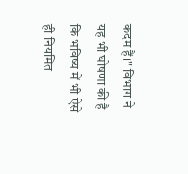कदम हैं।" विभाग ने यह भी घोषणा की है कि भविष्य में भी ऐसे ही नियमित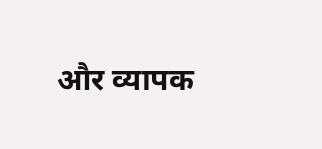और व्यापक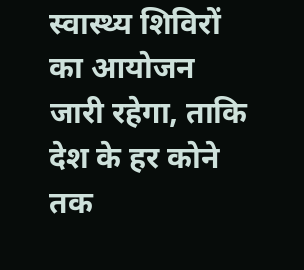स्वास्थ्य शिविरों का आयोजन जारी रहेगा, ताकि देश के हर कोने तक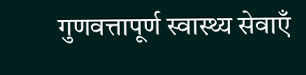गुणवत्तापूर्ण स्वास्थ्य सेवाएँ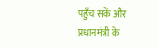पहुँच सकें और प्रधानमंत्री के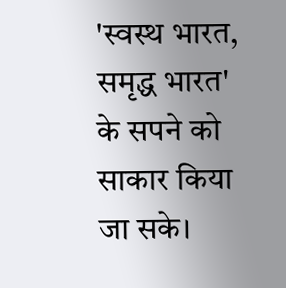'स्वस्थ भारत, समृद्ध भारत' के सपने को साकार किया जा सके।